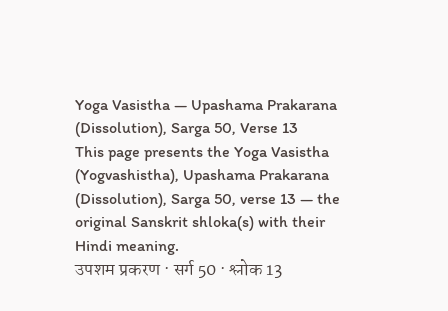Yoga Vasistha — Upashama Prakarana (Dissolution), Sarga 50, Verse 13
This page presents the Yoga Vasistha (Yogvashistha), Upashama Prakarana (Dissolution), Sarga 50, verse 13 — the original Sanskrit shloka(s) with their Hindi meaning.
उपशम प्रकरण · सर्ग 50 · श्लोक 13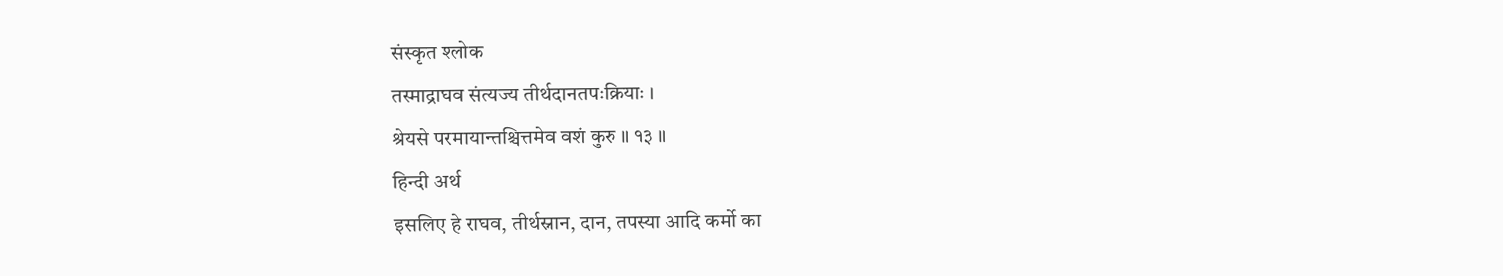संस्कृत श्लोक
तस्माद्राघव संत्यज्य तीर्थदानतपःक्रियाः ।
श्रेयसे परमायान्तश्चित्तमेव वशं कुरु ॥ १३ ॥
हिन्दी अर्थ
इसलिए हे राघव, तीर्थस्नान, दान, तपस्या आदि कर्मो का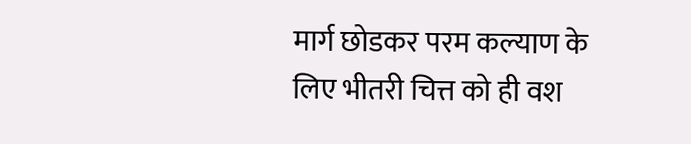मार्ग छोडकर परम कल्याण के
लिए भीतरी चित्त को ही वश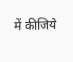में कीजिये